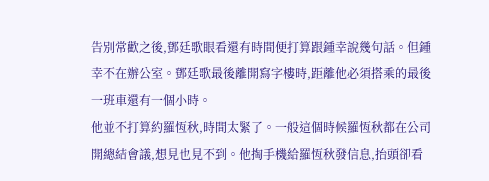告別常歡之後,鄧廷歌眼看還有時間便打算跟鍾幸說幾句話。但鍾幸不在辦公室。鄧廷歌最後離開寫字樓時,距離他必須搭乘的最後一班車還有一個小時。
他並不打算約羅恆秋,時間太緊了。一般這個時候羅恆秋都在公司開總結會議,想見也見不到。他掏手機給羅恆秋發信息,抬頭卻看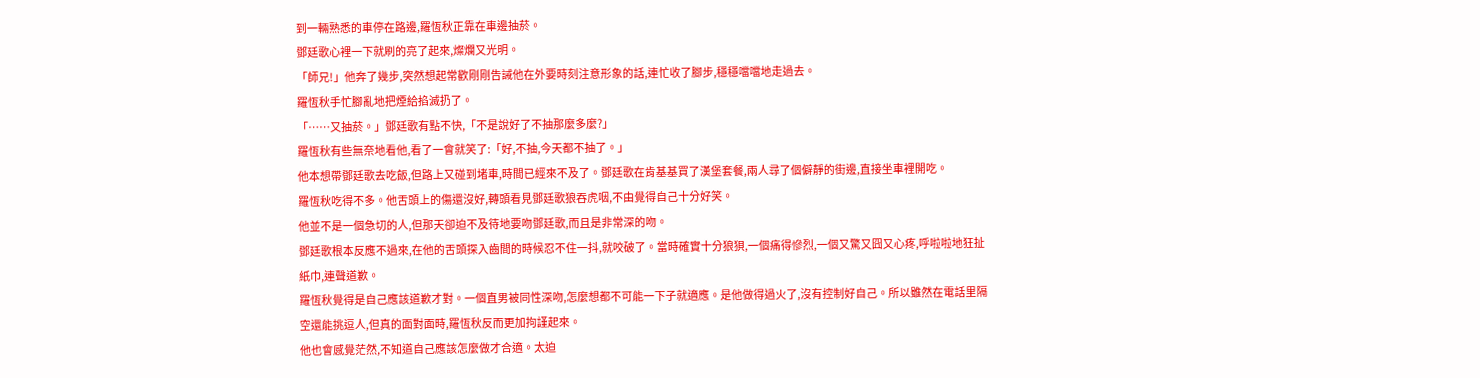到一輛熟悉的車停在路邊,羅恆秋正靠在車邊抽菸。
鄧廷歌心裡一下就刷的亮了起來,燦爛又光明。
「師兄!」他奔了幾步,突然想起常歡剛剛告誡他在外要時刻注意形象的話,連忙收了腳步,穩穩噹噹地走過去。
羅恆秋手忙腳亂地把煙給掐滅扔了。
「……又抽菸。」鄧廷歌有點不快,「不是說好了不抽那麼多麼?」
羅恆秋有些無奈地看他,看了一會就笑了:「好,不抽,今天都不抽了。」
他本想帶鄧廷歌去吃飯,但路上又碰到堵車,時間已經來不及了。鄧廷歌在肯基基買了漢堡套餐,兩人尋了個僻靜的街邊,直接坐車裡開吃。
羅恆秋吃得不多。他舌頭上的傷還沒好,轉頭看見鄧廷歌狼吞虎咽,不由覺得自己十分好笑。
他並不是一個急切的人,但那天卻迫不及待地要吻鄧廷歌,而且是非常深的吻。
鄧廷歌根本反應不過來,在他的舌頭探入齒間的時候忍不住一抖,就咬破了。當時確實十分狼狽,一個痛得慘烈,一個又驚又囧又心疼,呼啦啦地狂扯紙巾,連聲道歉。
羅恆秋覺得是自己應該道歉才對。一個直男被同性深吻,怎麼想都不可能一下子就適應。是他做得過火了,沒有控制好自己。所以雖然在電話里隔空還能挑逗人,但真的面對面時,羅恆秋反而更加拘謹起來。
他也會感覺茫然,不知道自己應該怎麼做才合適。太迫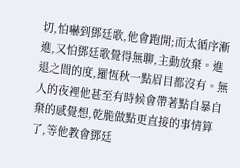切,怕嚇到鄧廷歌,他會跑開;而太循序漸進,又怕鄧廷歌覺得無聊,主動放棄。進退之間的度,羅恆秋一點眉目都沒有。無人的夜裡他甚至有時候會帶著點自暴自棄的感覺想,乾脆做點更直接的事情算了,等他教會鄧廷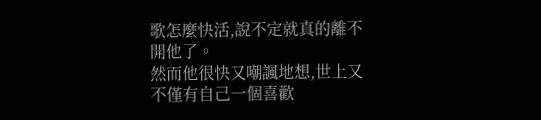歌怎麼快活,說不定就真的離不開他了。
然而他很快又嘲諷地想,世上又不僅有自己一個喜歡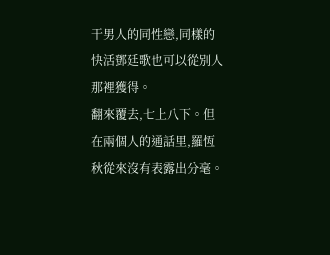干男人的同性戀,同樣的快活鄧廷歌也可以從別人那裡獲得。
翻來覆去,七上八下。但在兩個人的通話里,羅恆秋從來沒有表露出分毫。